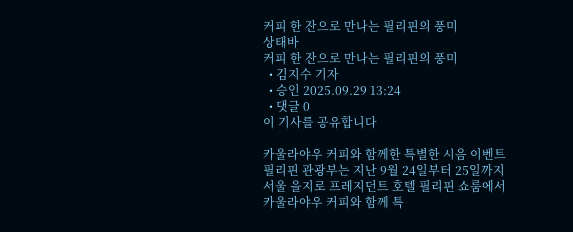커피 한 잔으로 만나는 필리핀의 풍미
상태바
커피 한 잔으로 만나는 필리핀의 풍미
  • 김지수 기자
  • 승인 2025.09.29 13:24
  • 댓글 0
이 기사를 공유합니다

카울라야우 커피와 함께한 특별한 시음 이벤트
필리핀 관광부는 지난 9월 24일부터 25일까지 서울 을지로 프레지던트 호텔 필리핀 쇼룸에서 카울라야우 커피와 함께 특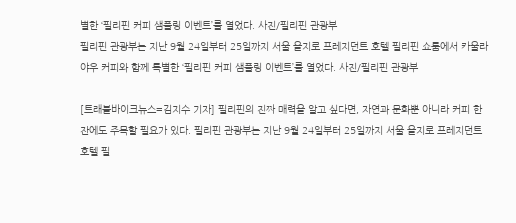별한 ‘필리핀 커피 샘플링 이벤트’를 열었다. 사진/필리핀 관광부
필리핀 관광부는 지난 9월 24일부터 25일까지 서울 을지로 프레지던트 호텔 필리핀 쇼룸에서 카울라야우 커피와 함께 특별한 ‘필리핀 커피 샘플링 이벤트’를 열었다. 사진/필리핀 관광부

[트래블바이크뉴스=김지수 기자] 필리핀의 진짜 매력을 알고 싶다면, 자연과 문화뿐 아니라 커피 한 잔에도 주목할 필요가 있다. 필리핀 관광부는 지난 9월 24일부터 25일까지 서울 을지로 프레지던트 호텔 필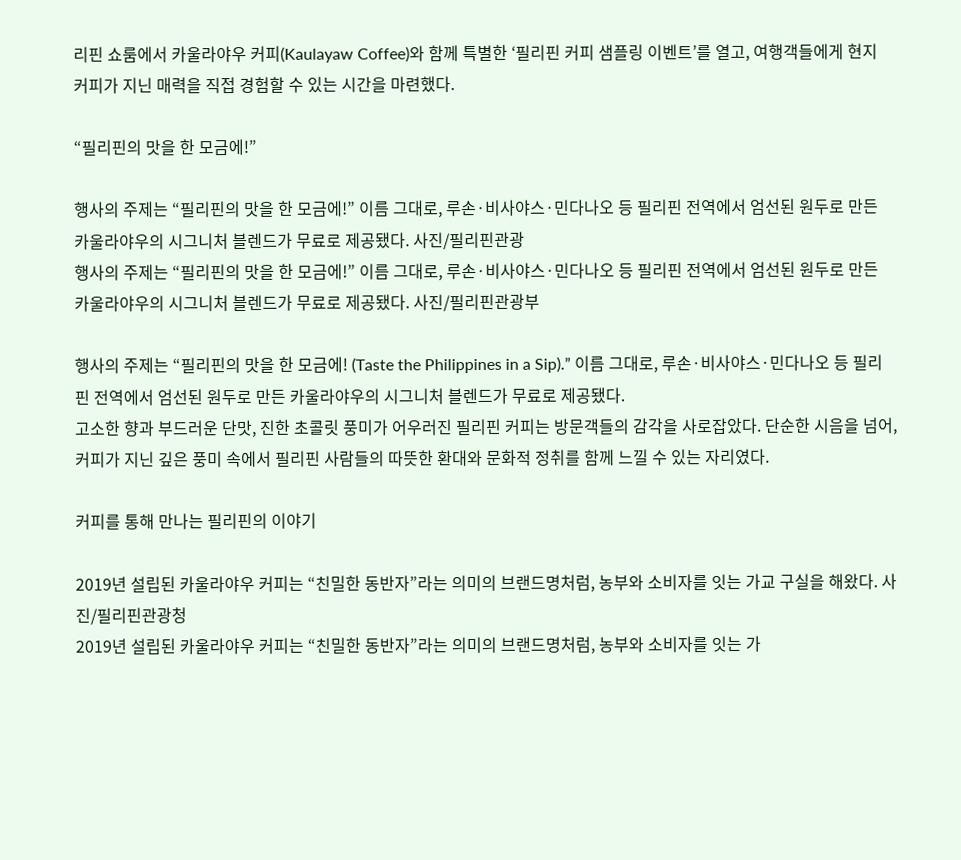리핀 쇼룸에서 카울라야우 커피(Kaulayaw Coffee)와 함께 특별한 ‘필리핀 커피 샘플링 이벤트’를 열고, 여행객들에게 현지 커피가 지닌 매력을 직접 경험할 수 있는 시간을 마련했다.

“필리핀의 맛을 한 모금에!”

행사의 주제는 “필리핀의 맛을 한 모금에!” 이름 그대로, 루손·비사야스·민다나오 등 필리핀 전역에서 엄선된 원두로 만든 카울라야우의 시그니처 블렌드가 무료로 제공됐다. 사진/필리핀관광
행사의 주제는 “필리핀의 맛을 한 모금에!” 이름 그대로, 루손·비사야스·민다나오 등 필리핀 전역에서 엄선된 원두로 만든 카울라야우의 시그니처 블렌드가 무료로 제공됐다. 사진/필리핀관광부

행사의 주제는 “필리핀의 맛을 한 모금에! (Taste the Philippines in a Sip).” 이름 그대로, 루손·비사야스·민다나오 등 필리핀 전역에서 엄선된 원두로 만든 카울라야우의 시그니처 블렌드가 무료로 제공됐다.
고소한 향과 부드러운 단맛, 진한 초콜릿 풍미가 어우러진 필리핀 커피는 방문객들의 감각을 사로잡았다. 단순한 시음을 넘어, 커피가 지닌 깊은 풍미 속에서 필리핀 사람들의 따뜻한 환대와 문화적 정취를 함께 느낄 수 있는 자리였다.

커피를 통해 만나는 필리핀의 이야기

2019년 설립된 카울라야우 커피는 “친밀한 동반자”라는 의미의 브랜드명처럼, 농부와 소비자를 잇는 가교 구실을 해왔다. 사진/필리핀관광청
2019년 설립된 카울라야우 커피는 “친밀한 동반자”라는 의미의 브랜드명처럼, 농부와 소비자를 잇는 가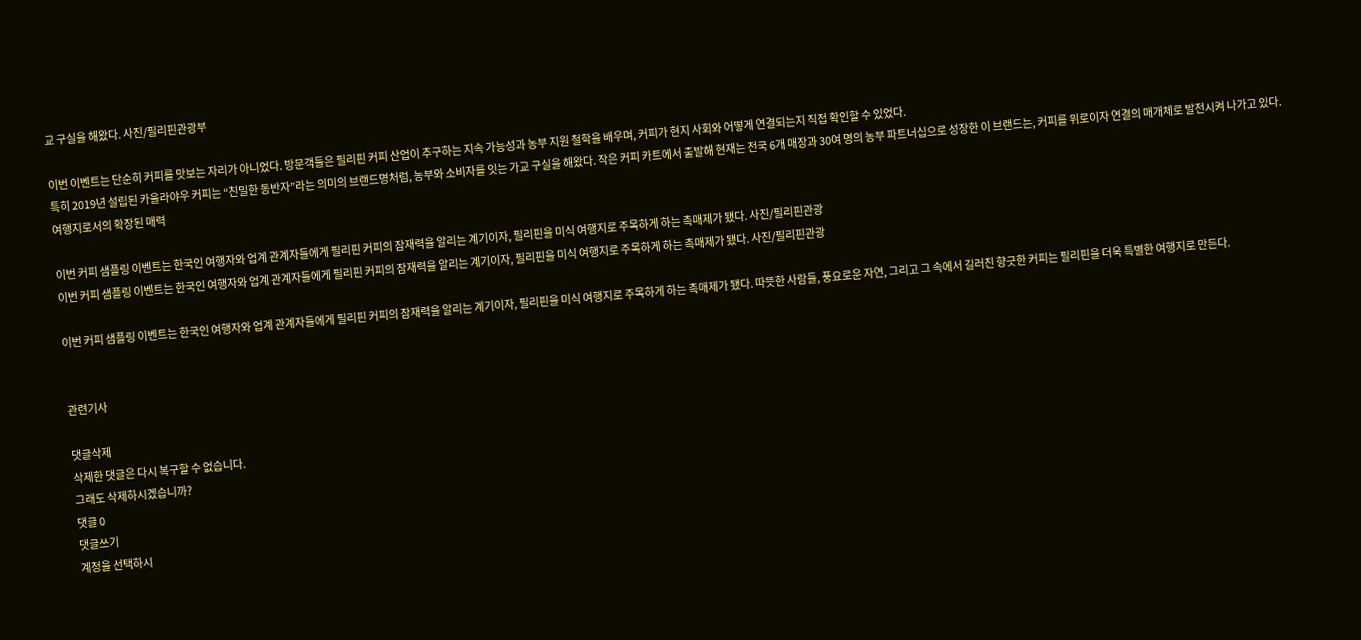교 구실을 해왔다. 사진/필리핀관광부

이번 이벤트는 단순히 커피를 맛보는 자리가 아니었다. 방문객들은 필리핀 커피 산업이 추구하는 지속 가능성과 농부 지원 철학을 배우며, 커피가 현지 사회와 어떻게 연결되는지 직접 확인할 수 있었다.
특히 2019년 설립된 카울라야우 커피는 “친밀한 동반자”라는 의미의 브랜드명처럼, 농부와 소비자를 잇는 가교 구실을 해왔다. 작은 커피 카트에서 출발해 현재는 전국 6개 매장과 30여 명의 농부 파트너십으로 성장한 이 브랜드는, 커피를 위로이자 연결의 매개체로 발전시켜 나가고 있다.
여행지로서의 확장된 매력

이번 커피 샘플링 이벤트는 한국인 여행자와 업계 관계자들에게 필리핀 커피의 잠재력을 알리는 계기이자, 필리핀을 미식 여행지로 주목하게 하는 촉매제가 됐다. 사진/필리핀관광
이번 커피 샘플링 이벤트는 한국인 여행자와 업계 관계자들에게 필리핀 커피의 잠재력을 알리는 계기이자, 필리핀을 미식 여행지로 주목하게 하는 촉매제가 됐다. 사진/필리핀관광

이번 커피 샘플링 이벤트는 한국인 여행자와 업계 관계자들에게 필리핀 커피의 잠재력을 알리는 계기이자, 필리핀을 미식 여행지로 주목하게 하는 촉매제가 됐다. 따뜻한 사람들, 풍요로운 자연, 그리고 그 속에서 길러진 향긋한 커피는 필리핀을 더욱 특별한 여행지로 만든다.


관련기사

댓글삭제
삭제한 댓글은 다시 복구할 수 없습니다.
그래도 삭제하시겠습니까?
댓글 0
댓글쓰기
계정을 선택하시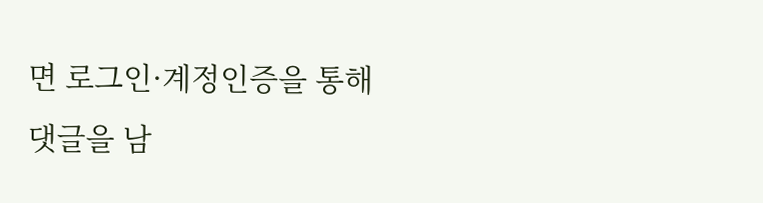면 로그인·계정인증을 통해
댓글을 남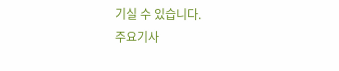기실 수 있습니다.
주요기사